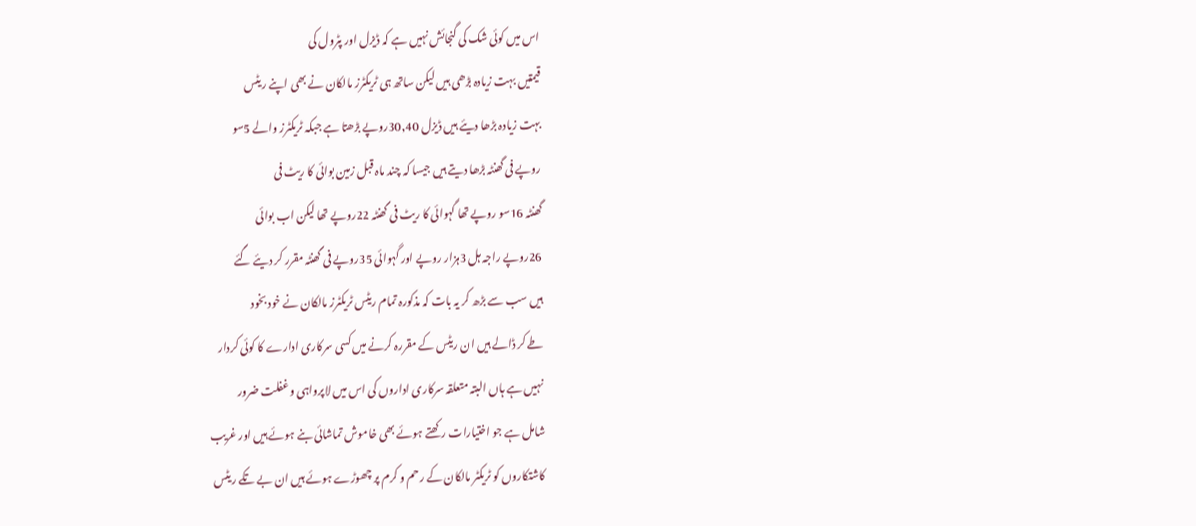اس میں کوئی شک کی گنجائش نہیں ہے کہ ڈیزل اور پٹرول کی
قیمتیں بہت زیادہ بڑھی ہیں لیکن ساتھ ہی ٹریکٹرز مالکان نے بھی اپنے ریٹس
بہت زیادہ بڑھا دیئے ہیں ڈیزل 30,40روپے بڑھتا ہے جبکہ ٹریکٹرز والے 5سو
روپے فی گھنٹہ بڑھا دیتے ہیں جیسا کہ چند ماہ قبل زمین بوائی کا ریٹ فی
گھنٹہ 16سو روپے تھا گہوائی کا ریٹ فی گھنٹہ 22روپے تھا لیکن اب بوائی
26روپے راجہ ہل 3ہزار روپے اور گہوائی 35روپے فی گھنٹہ مقرر کر دیئے گئے
ہیں سب سے بڑھ کر یہ بات کہ مذکورہ تمام ریٹس ٹریکٹرز مالکان نے خود بخود
طے کر ڈالے ہیں ان ریٹس کے مقررہ کرنے میں کسی سرکاری ادارے کا کوئی کردار
نہیں ہے ہاں البتہ متعلقہ سرکاری اداروں کی اس میں لاپرواہی و غفلت ضرور
شامل ہے جو اختیارات رکھتے ہوئے بھی خاموش تماشائی بنے ہوئے ہیں اور غریب
کاشتکاروں کو ٹریکٹر مالکان کے رحم و کرم پر چھوڑے ہوئے ہیں ان بے تکے ریٹس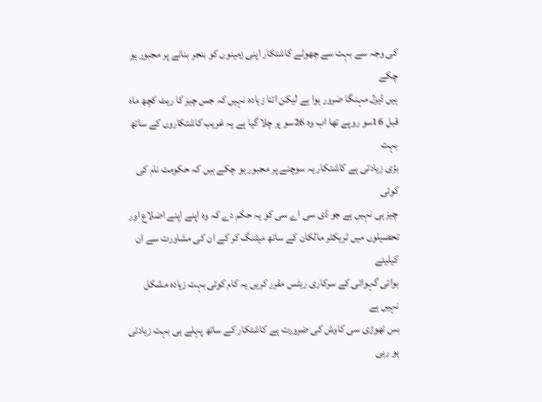کی وجہ سے بہت سے چھوٹے کاشتکار اپنی زمینوں کو بنجر بنانے پر مجبور ہو چکے
ہیں ڈیزل مہنگا ضرور ہوا ہے لیکن اتنا زیادہ نہیں کہ جس چیز کا ریٹ کچھ ماہ
قبل 16سو روپے تھا اب وہ 26سو پر چلا گیا ہے یہ غریب کاشتکاروں کے ساتھ بہت
بڑی زیادتی ہے کاشتکار یہ سوچنے پر مجبور ہو چکے ہیں کہ حکومت نام کی کوئی
چیز ہی نہیں ہے جو ڈی سی اے سی کو یہ حکم دے کہ وہ اپنے اپنے اضلاع اور
تحصیلوں میں ٹریکٹر مالکان کے ساتھ میٹنگ کر کے ان کی مشاورت سے ان کیلیئے
بوائی گہوائی کے سرکاری ریٹس مقرر کریں یہ کام کوئی بہت زیادہ مشکل نہیں ہے
بس تھوڑی سی کاوش کی ضرورت ہے کاشتکار کے ساتھ پہلے ہی بہت زیادتی ہو رہی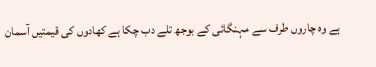ہے وہ چاروں طرف سے مہنگائی کے بوجھ تلے دب چکا ہے کھادوں کی قیمتیں آسمان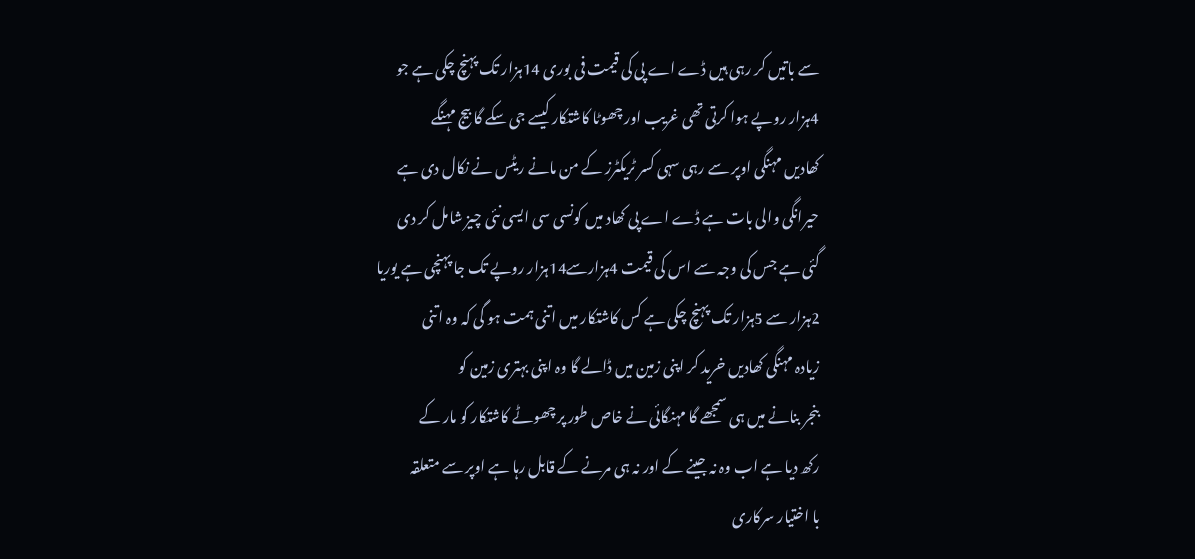سے باتیں کر رہی ہیں ڈے اے پی کی قیمت فی بوری 14ہزار تک پہنچ چکی ہے جو
4ہزار روپے ہوا کرتی تھی غریب اور چھوٹا کاشتکار کیسے جی سکے گا بیج مہنگے
کھادیں مہنگی اوپر سے رہی سہی کسر ٹریکٹرز کے من مانے ریٹس نے نکال دی ہے
حیرانگی والی بات ہے ڈے اے پی کھاد میں کونسی سی ایسی نئی چیز شامل کر دی
گئی ہے جس کی وجہ سے اس کی قیمت 4ہزارسے14ہزار روپے تک جا پہنچی ہے یوریا
2ہزار سے 5ہزار تک پہنچ چکی ہے کس کاشتکار میں اتنی ہمت ہو گی کہ وہ اتنی
زیادہ مہنگی کھادیں خرید کر اپنی زمین میں ڈالے گا وہ اپنی بہتری زمین کو
بنجر بنانے میں ہی سمجھے گا مہنگائی نے خاص طور پر چھوٹے کاشتکار کو مار کے
رکھ دیا ہے اب وہ نہ جینے کے اور نہ ہی مرنے کے قابل رہا ہے اوپر سے متعلقہ
با اختیار سرکاری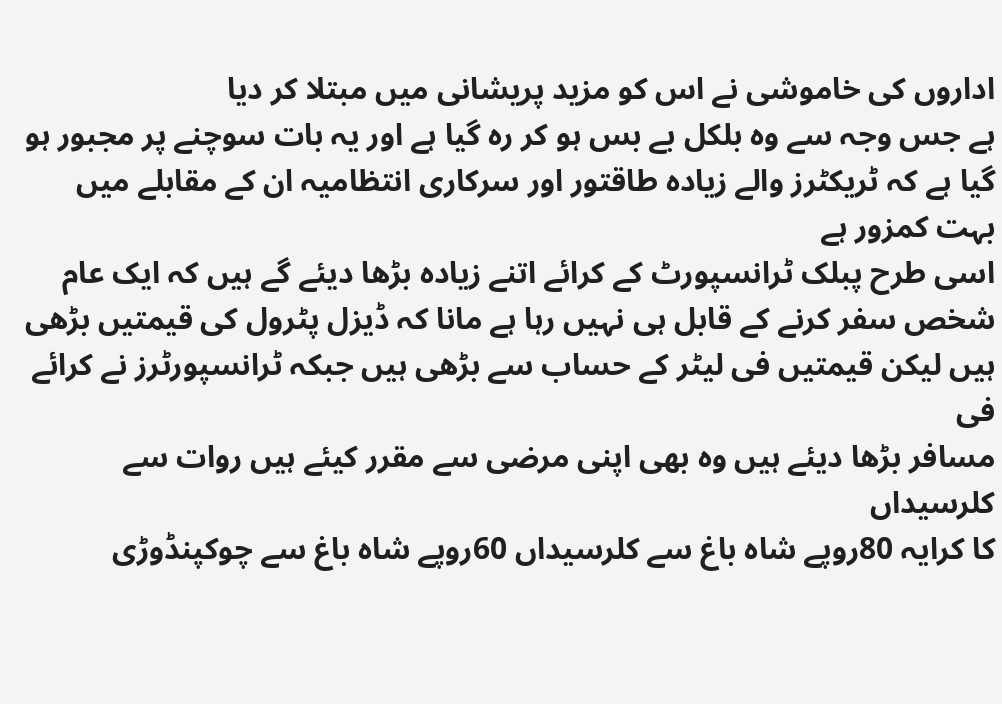اداروں کی خاموشی نے اس کو مزید پریشانی میں مبتلا کر دیا
ہے جس وجہ سے وہ بلکل بے بس ہو کر رہ گیا ہے اور یہ بات سوچنے پر مجبور ہو
گیا ہے کہ ٹریکٹرز والے زیادہ طاقتور اور سرکاری انتظامیہ ان کے مقابلے میں
بہت کمزور ہے
اسی طرح پبلک ٹرانسپورٹ کے کرائے اتنے زیادہ بڑھا دیئے گے ہیں کہ ایک عام
شخص سفر کرنے کے قابل ہی نہیں رہا ہے مانا کہ ڈیزل پٹرول کی قیمتیں بڑھی
ہیں لیکن قیمتیں فی لیٹر کے حساب سے بڑھی ہیں جبکہ ٹرانسپورٹرز نے کرائے فی
مسافر بڑھا دیئے ہیں وہ بھی اپنی مرضی سے مقرر کیئے ہیں روات سے کلرسیداں
کا کرایہ 80روپے شاہ باغ سے کلرسیداں 60روپے شاہ باغ سے چوکپنڈوڑی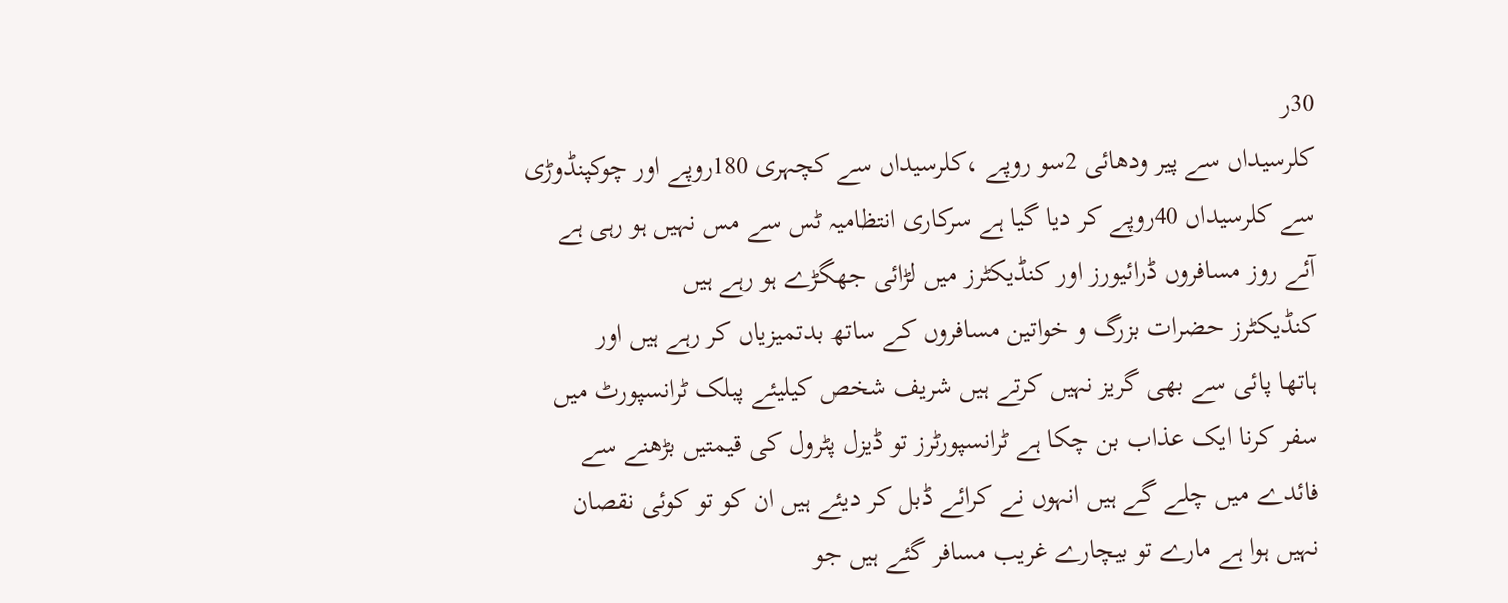30ر
کلرسیداں سے پیر ودھائی 2سو روپے ،کلرسیداں سے کچہری 180روپے اور چوکپنڈوڑی
سے کلرسیداں 40روپے کر دیا گیا ہے سرکاری انتظامیہ ٹس سے مس نہیں ہو رہی ہے
آئے روز مسافروں ڈرائیورز اور کنڈیکٹرز میں لڑائی جھگڑے ہو رہے ہیں
کنڈیکٹرز حضرات بزرگ و خواتین مسافروں کے ساتھ بدتمیزیاں کر رہے ہیں اور
ہاتھا پائی سے بھی گریز نہیں کرتے ہیں شریف شخص کیلیئے پبلک ٹرانسپورٹ میں
سفر کرنا ایک عذاب بن چکا ہے ٹرانسپورٹرز تو ڈیزل پٹرول کی قیمتیں بڑھنے سے
فائدے میں چلے گے ہیں انہوں نے کرائے ڈبل کر دیئے ہیں ان کو تو کوئی نقصان
نہیں ہوا ہے مارے تو بیچارے غریب مسافر گئے ہیں جو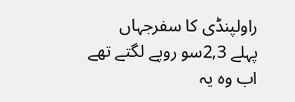راولپنڈی کا سفرجہاں
پہلے 2,3سو روپے لگتے تھے اب وہ یہ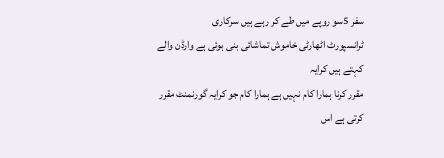سفر 5سو روپے میں طے کر رہے ہیں سرکاری
ٹرانسپورٹ اٹھارٹی خاموش تماشائی بنی ہوئی ہے وارڈن والے کہتے ہیں کرایہ
مقرر کرنا ہمارا کام نہیں ہے ہمارا کام جو کرایہ گورنمنٹ مقرر کرتی ہے اس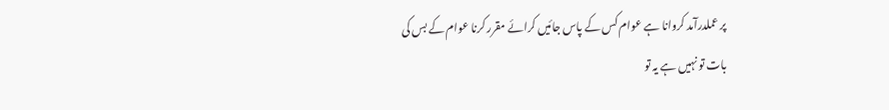پر عملدرآمد کروانا ہے عوام کس کے پاس جائیں کرائے مقرر کرنا عوام کے بس کی
بات تو نہیں ہے یہ تو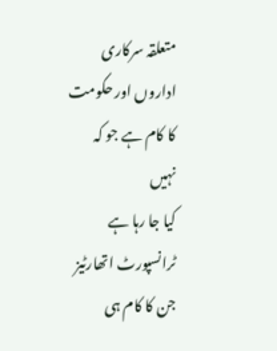متعلقہ سرکاری اداروں اور حکومت کا کام ہے جو کہ نہیں
کیا جا رہا ہے ٹرانسپورٹ اتھارٹیز جن کا کام ہی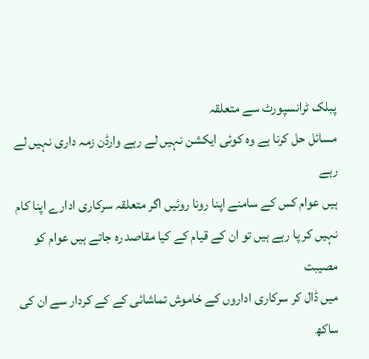پبلک ٹرانسپورٹ سے متعلقہ
مسائل حل کرنا ہے وہ کوئی ایکشن نہیں لے رہے وارڈن زمہ داری نہیں لے رہے
ہیں عوام کس کے سامنے اپنا رونا روئیں اگر متعلقہ سرکاری ادارے اپنا کام
نہیں کر پا رہے ہیں تو ان کے قیام کے کیا مقاصد رہ جاتے ہیں عوام کو مصیبت
میں ڈال کر سرکاری اداروں کے خاموش تماشائی کے کے کردار سے ان کی ساکھ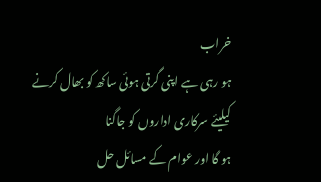خراب
ہو رہی ہے اپنی گرتی ہوئی ساکھ کو بھال کرنے کیلیئے سرکاری اداروں کو جاگنا
ہو گا اور عوام کے مسائل حل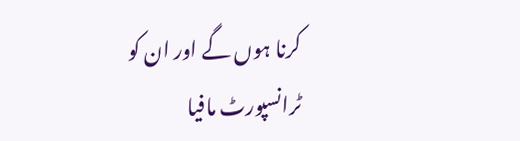کرنا ہوں گے اور ان کو ٹرانسپورٹ مافیا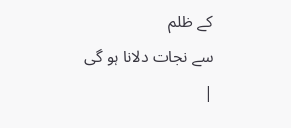کے ظلم
سے نجات دلانا ہو گی
|